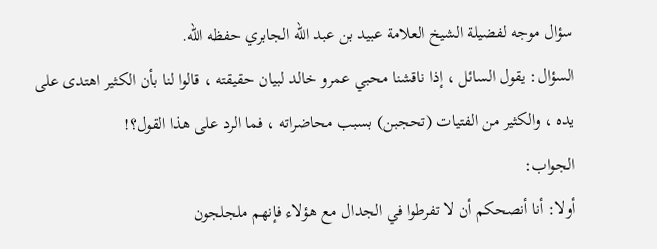سؤال موجه لفضيلة الشيخ العلامة عبيد بن عبد الله الجابري حفظه الله.
السؤال: يقول السائل ، إذا ناقشنا محبي عمرو خالد لبيان حقيقته ، قالوا لنا بأن الكثير اهتدى على يده ، والكثير من الفتيات (تحجبن) بسبب محاضراته ، فما الرد على هذا القول؟!
الجواب:
أولا: أنا أنصحكم أن لا تفرطوا في الجدال مع هؤلاء فإنهم ملجلجون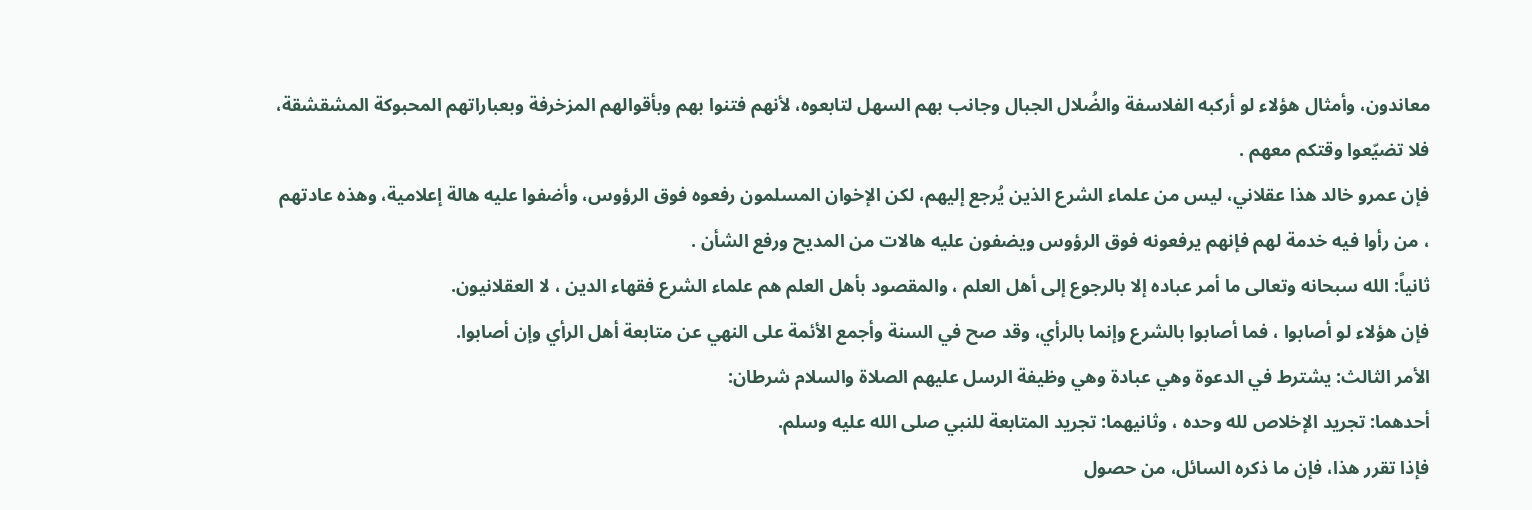معاندون، وأمثال هؤلاء لو أركبه الفلاسفة والضُلال الجبال وجانب بهم السهل لتابعوه، لأنهم فتنوا بهم وبأقوالهم المزخرفة وبعباراتهم المحبوكة المشقشقة، فلا تضيّعوا وقتكم معهم .
فإن عمرو خالد هذا عقلاني، ليس من علماء الشرع الذين يُرجع إليهم، لكن الإخوان المسلمون رفعوه فوق الرؤوس، وأضفوا عليه هالة إعلامية، وهذه عادتهم ، من رأوا فيه خدمة لهم فإنهم يرفعونه فوق الرؤوس ويضفون عليه هالات من المديح ورفع الشأن .
ثانياً: الله سبحانه وتعالى ما أمر عباده إلا بالرجوع إلى أهل العلم ، والمقصود بأهل العلم هم علماء الشرع فقهاء الدين ، لا العقلانيون.
فإن هؤلاء لو أصابوا ، فما أصابوا بالشرع وإنما بالرأي، وقد صح في السنة وأجمع الأئمة على النهي عن متابعة أهل الرأي وإن أصابوا.
الأمر الثالث: يشترط في الدعوة وهي عبادة وهي وظيفة الرسل عليهم الصلاة والسلام شرطان:
أحدهما: تجريد الإخلاص لله وحده ، وثانيهما: تجريد المتابعة للنبي صلى الله عليه وسلم.
فإذا تقرر هذا، فإن ما ذكره السائل، من حصول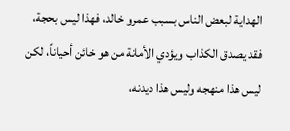الهداية لبعض الناس بسبب عمرو خالد، فهذا ليس بحجة، فقد يصدق الكذاب ويؤدي الأمانة من هو خائن أحياناً، لكن ليس هذا منهجه وليس هذا ديدنه،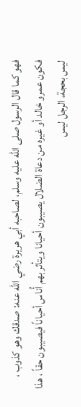فهو كما قال الرسول صلى الله عليه وسلم، لصاحبه أبي هريرة رضي الله عنه: صدقك وهو كذوب ، فكون عمرو خالد أو غيره من دعاة الضلال يصيبون أحيانا ويتأثر بهم أُناس أحياناً فيصيبون حقاً ، هذا ليس بحجة، الرجل ليس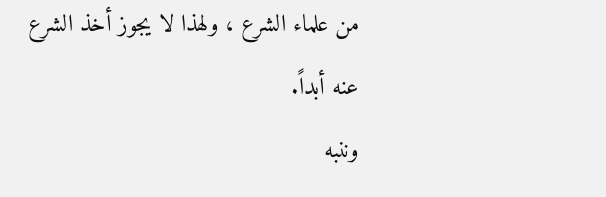من علماء الشرع ، ولهذا لا يجوز أخذ الشرع عنه أبداً.
وننبه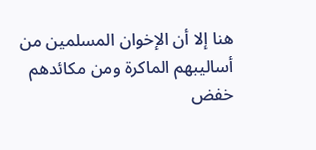هنا إلا أن الإخوان المسلمين من أساليبهم الماكرة ومن مكائدهم خفض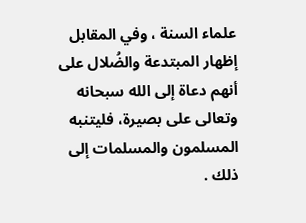علماء السنة ، وفي المقابل إظهار المبتدعة والضُلال على أنهم دعاة إلى الله سبحانه وتعالى على بصيرة، فليتنبه المسلمون والمسلمات إلى ذلك .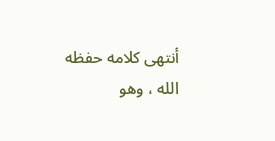أنتهى كلامه حفظه الله ، وهو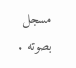مسجل بصوته .